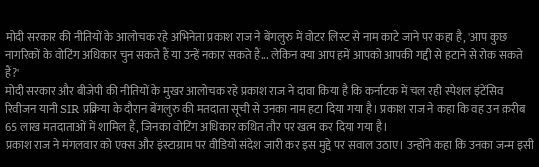मोदी सरकार की नीतियों के आलोचक रहे अभिनेता प्रकाश राज ने बेंगलुरु में वोटर लिस्ट से नाम काटे जाने पर कहा है, 'आप कुछ नागरिकों के वोटिंग अधिकार चुन सकते हैं या उन्हें नकार सकते हैं... लेकिन क्या आप हमें आपको आपकी गद्दी से हटाने से रोक सकते हैं?'
मोदी सरकार और बीजेपी की नीतियों के मुखर आलोचक रहे प्रकाश राज ने दावा किया है कि कर्नाटक में चल रही स्पेशल इंटेंसिव रिवीजन यानी SIR प्रक्रिया के दौरान बेंगलुरु की मतदाता सूची से उनका नाम हटा दिया गया है। प्रकाश राज ने कहा कि वह उन क़रीब 65 लाख मतदाताओं में शामिल हैं, जिनका वोटिंग अधिकार कथित तौर पर खत्म कर दिया गया है।
प्रकाश राज ने मंगलवार को एक्स और इंस्टाग्राम पर वीडियो संदेश जारी कर इस मुद्दे पर सवाल उठाए। उन्होंने कहा कि उनका जन्म इसी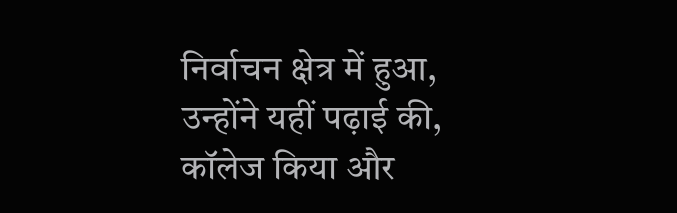निर्वाचन क्षेत्र में हुआ, उन्होंने यहीं पढ़ाई की, कॉलेज किया और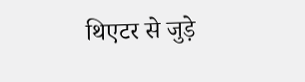थिएटर से जुड़े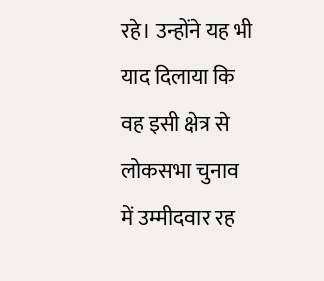रहे। उन्होंने यह भी याद दिलाया कि वह इसी क्षेत्र से लोकसभा चुनाव में उम्मीदवार रह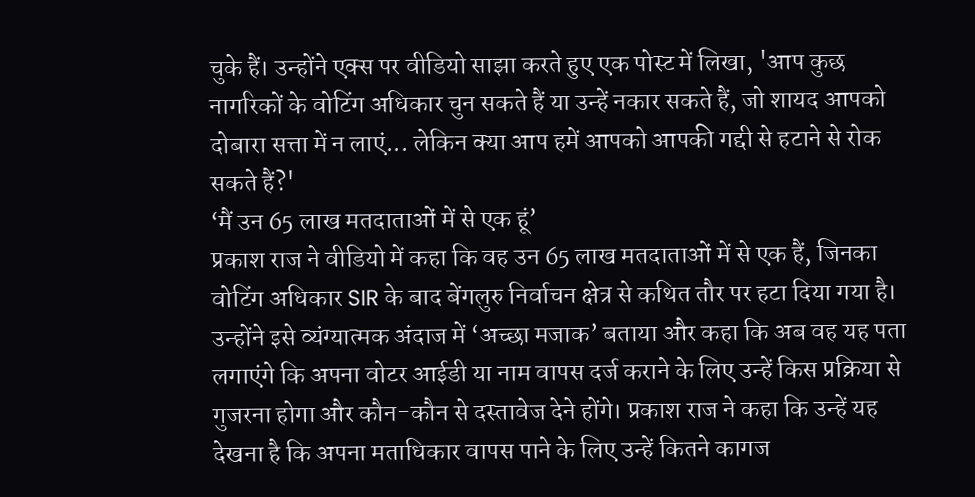चुके हैं। उन्होंने एक्स पर वीडियो साझा करते हुए एक पोस्ट में लिखा, 'आप कुछ नागरिकों के वोटिंग अधिकार चुन सकते हैं या उन्हें नकार सकते हैं, जो शायद आपको दोबारा सत्ता में न लाएं... लेकिन क्या आप हमें आपको आपकी गद्दी से हटाने से रोक सकते हैं?'
‘मैं उन 65 लाख मतदाताओं में से एक हूं’
प्रकाश राज ने वीडियो में कहा कि वह उन 65 लाख मतदाताओं में से एक हैं, जिनका वोटिंग अधिकार SIR के बाद बेंगलुरु निर्वाचन क्षेत्र से कथित तौर पर हटा दिया गया है। उन्होंने इसे व्यंग्यात्मक अंदाज में ‘अच्छा मजाक’ बताया और कहा कि अब वह यह पता लगाएंगे कि अपना वोटर आईडी या नाम वापस दर्ज कराने के लिए उन्हें किस प्रक्रिया से गुजरना होगा और कौन-कौन से दस्तावेज देने होंगे। प्रकाश राज ने कहा कि उन्हें यह देखना है कि अपना मताधिकार वापस पाने के लिए उन्हें कितने कागज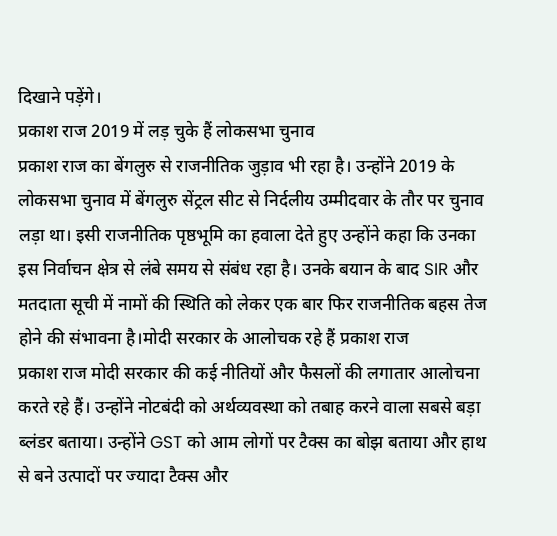दिखाने पड़ेंगे।
प्रकाश राज 2019 में लड़ चुके हैं लोकसभा चुनाव
प्रकाश राज का बेंगलुरु से राजनीतिक जुड़ाव भी रहा है। उन्होंने 2019 के लोकसभा चुनाव में बेंगलुरु सेंट्रल सीट से निर्दलीय उम्मीदवार के तौर पर चुनाव लड़ा था। इसी राजनीतिक पृष्ठभूमि का हवाला देते हुए उन्होंने कहा कि उनका इस निर्वाचन क्षेत्र से लंबे समय से संबंध रहा है। उनके बयान के बाद SIR और मतदाता सूची में नामों की स्थिति को लेकर एक बार फिर राजनीतिक बहस तेज होने की संभावना है।मोदी सरकार के आलोचक रहे हैं प्रकाश राज
प्रकाश राज मोदी सरकार की कई नीतियों और फैसलों की लगातार आलोचना करते रहे हैं। उन्होंने नोटबंदी को अर्थव्यवस्था को तबाह करने वाला सबसे बड़ा ब्लंडर बताया। उन्होंने GST को आम लोगों पर टैक्स का बोझ बताया और हाथ से बने उत्पादों पर ज्यादा टैक्स और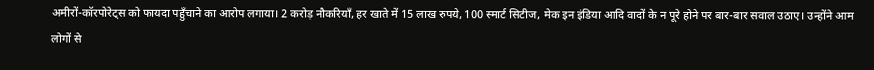अमीरों-कॉरपोरेट्स को फायदा पहुँचाने का आरोप लगाया। 2 करोड़ नौकरियाँ, हर खाते में 15 लाख रुपये, 100 स्मार्ट सिटीज, मेक इन इंडिया आदि वादों के न पूरे होने पर बार-बार सवाल उठाए। उन्होंने आम लोगों से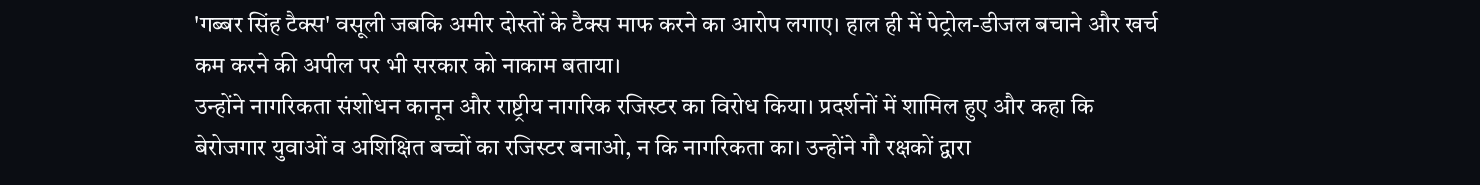'गब्बर सिंह टैक्स' वसूली जबकि अमीर दोस्तों के टैक्स माफ करने का आरोप लगाए। हाल ही में पेट्रोल-डीजल बचाने और खर्च कम करने की अपील पर भी सरकार को नाकाम बताया।
उन्होंने नागरिकता संशोधन कानून और राष्ट्रीय नागरिक रजिस्टर का विरोध किया। प्रदर्शनों में शामिल हुए और कहा कि बेरोजगार युवाओं व अशिक्षित बच्चों का रजिस्टर बनाओ, न कि नागरिकता का। उन्होंने गौ रक्षकों द्वारा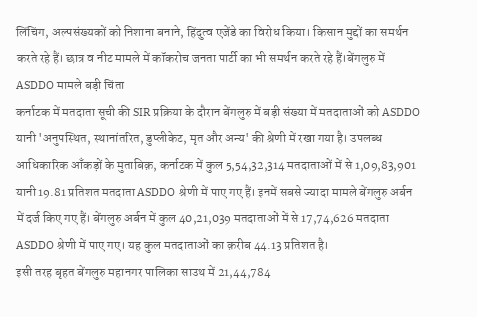लिंचिंग, अल्पसंख्यकों को निशाना बनाने, हिंदुत्व एजेंडे का विरोध किया। किसान मुद्दों का समर्थन करते रहे हैं। छात्र व नीट मामले में कॉकरोच जनता पार्टी का भी समर्थन करते रहे हैं।बेंगलुरु में ASDDO मामले बड़ी चिंता
कर्नाटक में मतदाता सूची की SIR प्रक्रिया के दौरान बेंगलुरु में बड़ी संख्या में मतदाताओं को ASDDO यानी 'अनुपस्थित, स्थानांतरित, डुप्लीकेट, मृत और अन्य' की श्रेणी में रखा गया है। उपलब्ध आधिकारिक आँकड़ों के मुताबिक़, कर्नाटक में कुल 5,54,32,314 मतदाताओं में से 1,09,83,901 यानी 19.81 प्रतिशत मतदाता ASDDO श्रेणी में पाए गए हैं। इनमें सबसे ज्यादा मामले बेंगलुरु अर्बन में दर्ज किए गए हैं। बेंगलुरु अर्बन में कुल 40,21,039 मतदाताओं में से 17,74,626 मतदाता ASDDO श्रेणी में पाए गए। यह कुल मतदाताओं का क़रीब 44.13 प्रतिशत है।
इसी तरह बृहत बेंगलुरु महानगर पालिका साउथ में 21,44,784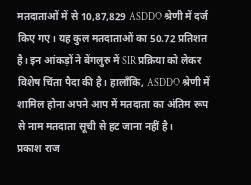मतदाताओं में से 10,87,829 ASDDO श्रेणी में दर्ज किए गए। यह कुल मतदाताओं का 50.72 प्रतिशत है। इन आंकड़ों ने बेंगलुरु में SIR प्रक्रिया को लेकर विशेष चिंता पैदा की है। हालाँकि, ASDDO श्रेणी में शामिल होना अपने आप में मतदाता का अंतिम रूप से नाम मतदाता सूची से हट जाना नहीं है।
प्रकाश राज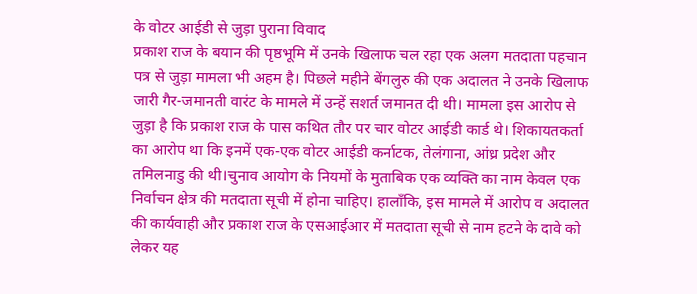के वोटर आईडी से जुड़ा पुराना विवाद
प्रकाश राज के बयान की पृष्ठभूमि में उनके खिलाफ चल रहा एक अलग मतदाता पहचान पत्र से जुड़ा मामला भी अहम है। पिछले महीने बेंगलुरु की एक अदालत ने उनके खिलाफ जारी गैर-जमानती वारंट के मामले में उन्हें सशर्त जमानत दी थी। मामला इस आरोप से जुड़ा है कि प्रकाश राज के पास कथित तौर पर चार वोटर आईडी कार्ड थे। शिकायतकर्ता का आरोप था कि इनमें एक-एक वोटर आईडी कर्नाटक, तेलंगाना, आंध्र प्रदेश और तमिलनाडु की थी।चुनाव आयोग के नियमों के मुताबिक एक व्यक्ति का नाम केवल एक निर्वाचन क्षेत्र की मतदाता सूची में होना चाहिए। हालाँकि, इस मामले में आरोप व अदालत की कार्यवाही और प्रकाश राज के एसआईआर में मतदाता सूची से नाम हटने के दावे को लेकर यह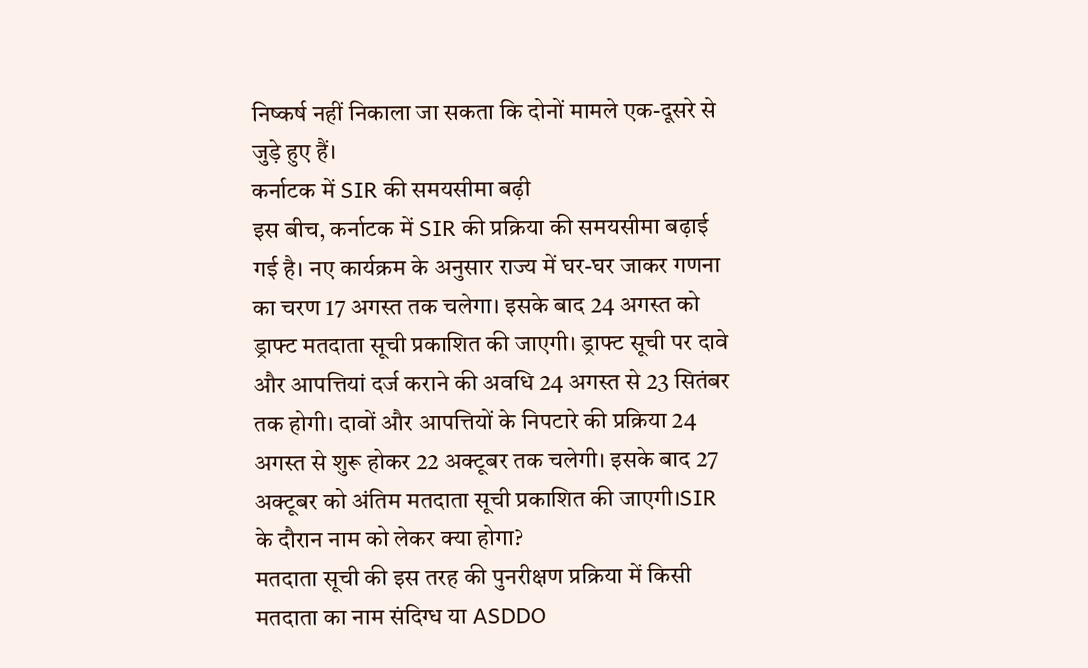निष्कर्ष नहीं निकाला जा सकता कि दोनों मामले एक-दूसरे से जुड़े हुए हैं।
कर्नाटक में SIR की समयसीमा बढ़ी
इस बीच, कर्नाटक में SIR की प्रक्रिया की समयसीमा बढ़ाई गई है। नए कार्यक्रम के अनुसार राज्य में घर-घर जाकर गणना का चरण 17 अगस्त तक चलेगा। इसके बाद 24 अगस्त को ड्राफ्ट मतदाता सूची प्रकाशित की जाएगी। ड्राफ्ट सूची पर दावे और आपत्तियां दर्ज कराने की अवधि 24 अगस्त से 23 सितंबर तक होगी। दावों और आपत्तियों के निपटारे की प्रक्रिया 24 अगस्त से शुरू होकर 22 अक्टूबर तक चलेगी। इसके बाद 27 अक्टूबर को अंतिम मतदाता सूची प्रकाशित की जाएगी।SIR के दौरान नाम को लेकर क्या होगा?
मतदाता सूची की इस तरह की पुनरीक्षण प्रक्रिया में किसी मतदाता का नाम संदिग्ध या ASDDO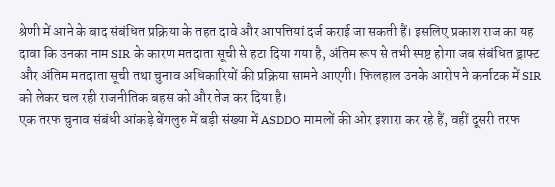श्रेणी में आने के बाद संबंधित प्रक्रिया के तहत दावे और आपत्तियां दर्ज कराई जा सकती हैं। इसलिए प्रकाश राज का यह दावा कि उनका नाम SIR के कारण मतदाता सूची से हटा दिया गया है, अंतिम रूप से तभी स्पष्ट होगा जब संबंधित ड्राफ्ट और अंतिम मतदाता सूची तथा चुनाव अधिकारियों की प्रक्रिया सामने आएगी। फिलहाल उनके आरोप ने कर्नाटक में SIR को लेकर चल रही राजनीतिक बहस को और तेज कर दिया है।
एक तरफ चुनाव संबंधी आंकड़े बेंगलुरु में बड़ी संख्या में ASDDO मामलों की ओर इशारा कर रहे हैं, वहीं दूसरी तरफ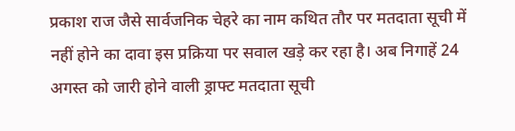प्रकाश राज जैसे सार्वजनिक चेहरे का नाम कथित तौर पर मतदाता सूची में नहीं होने का दावा इस प्रक्रिया पर सवाल खड़े कर रहा है। अब निगाहें 24 अगस्त को जारी होने वाली ड्राफ्ट मतदाता सूची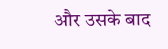और उसके बाद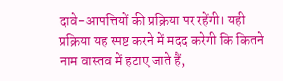दावे-आपत्तियों की प्रक्रिया पर रहेंगी। यही प्रक्रिया यह स्पष्ट करने में मदद करेगी कि कितने नाम वास्तव में हटाए जाते हैं,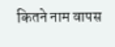कितने नाम वापस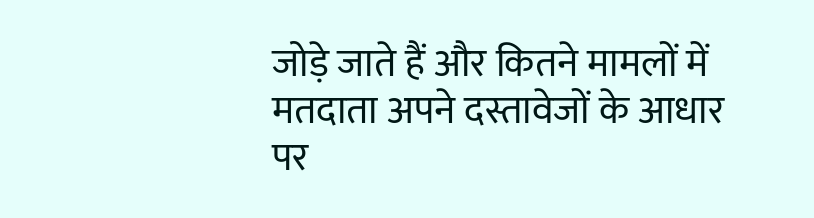जोड़े जाते हैं और कितने मामलों में मतदाता अपने दस्तावेजों के आधार पर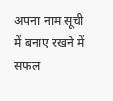अपना नाम सूची में बनाए रखने में सफल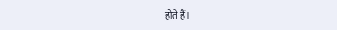होते हैं।